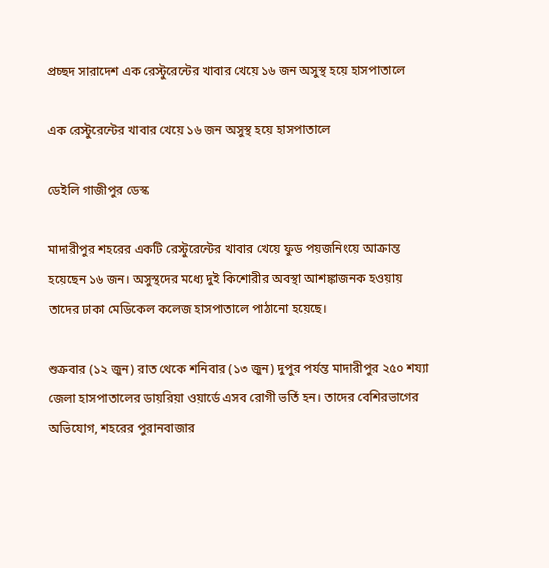প্রচ্ছদ সারাদেশ এক রেস্টুরেন্টের খাবার খেয়ে ১৬ জন অসুস্থ হয়ে হাসপাতালে

এক রেস্টুরেন্টের খাবার খেয়ে ১৬ জন অসুস্থ হয়ে হাসপাতালে

ডেইলি গাজীপুর ডেস্ক

মাদারীপুর শহরের একটি রেস্টুরেন্টের খাবার খেয়ে ফুড পয়জনিংয়ে আক্রান্ত হয়েছেন ১৬ জন। অসুস্থদের মধ্যে দুই কিশোরীর অবস্থা আশঙ্কাজনক হওয়ায় তাদের ঢাকা মেডিকেল কলেজ হাসপাতালে পাঠানো হয়েছে।

শুক্রবার (১২ জুন) রাত থেকে শনিবার (১৩ জুন) দুপুর পর্যন্ত মাদারীপুর ২৫০ শয্যা জেলা হাসপাতালের ডায়রিয়া ওয়ার্ডে এসব রোগী ভর্তি হন। তাদের বেশিরভাগের অভিযোগ, শহরের পুরানবাজার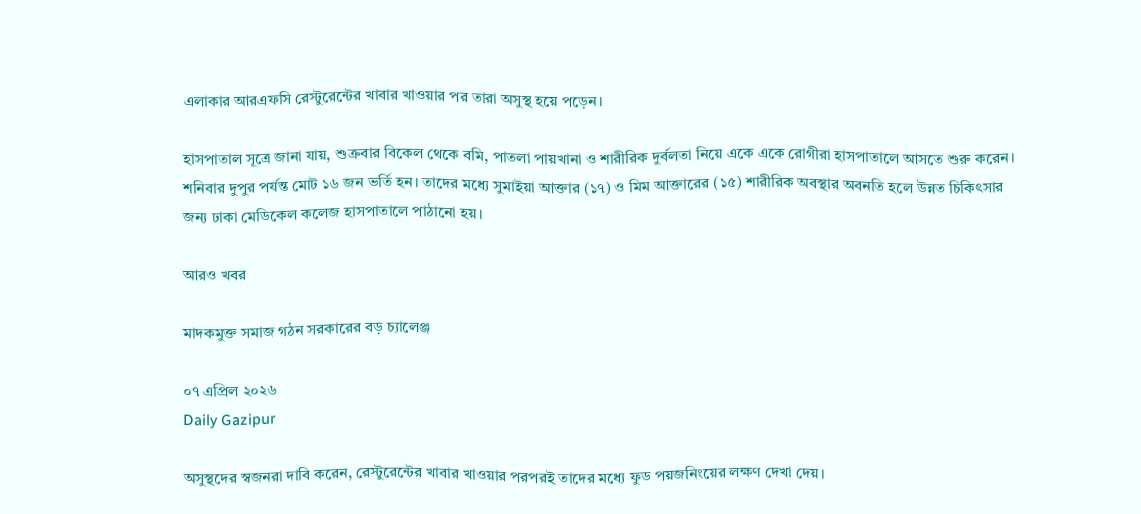এলাকার আরএফসি রেস্টুরেন্টের খাবার খাওয়ার পর তারা অসুস্থ হয়ে পড়েন।

হাসপাতাল সূত্রে জানা যায়, শুক্রবার বিকেল থেকে বমি, পাতলা পায়খানা ও শারীরিক দুর্বলতা নিয়ে একে একে রোগীরা হাসপাতালে আসতে শুরু করেন। শনিবার দুপুর পর্যন্ত মোট ১৬ জন ভর্তি হন। তাদের মধ্যে সুমাইয়া আক্তার (১৭) ও মিম আক্তারের (১৫) শারীরিক অবস্থার অবনতি হলে উন্নত চিকিৎসার জন্য ঢাকা মেডিকেল কলেজ হাসপাতালে পাঠানো হয়।

আরও খবর

মাদকমুক্ত সমাজ গঠন সরকারের বড় চ্যালেঞ্জ

০৭ এপ্রিল ২০২৬
Daily Gazipur

অসুস্থদের স্বজনরা দাবি করেন, রেস্টুরেন্টের খাবার খাওয়ার পরপরই তাদের মধ্যে ফুড পয়জনিংয়ের লক্ষণ দেখা দেয়।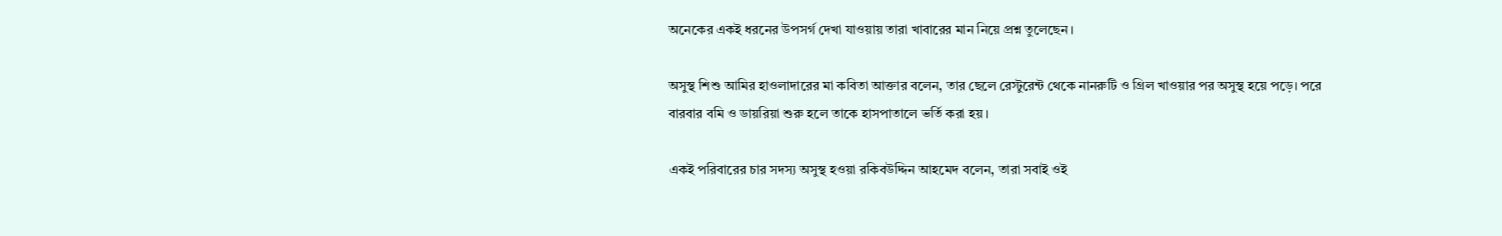অনেকের একই ধরনের উপসর্গ দেখা যাওয়ায় তারা খাবারের মান নিয়ে প্রশ্ন তুলেছেন।

অসুস্থ শিশু আমির হাওলাদারের মা কবিতা আক্তার বলেন, তার ছেলে রেস্টুরেন্ট থেকে নানরুটি ও গ্রিল খাওয়ার পর অসুস্থ হয়ে পড়ে। পরে বারবার বমি ও ডায়রিয়া শুরু হলে তাকে হাসপাতালে ভর্তি করা হয়।

একই পরিবারের চার সদস্য অসুস্থ হওয়া রকিবউদ্দিন আহমেদ বলেন, তারা সবাই ওই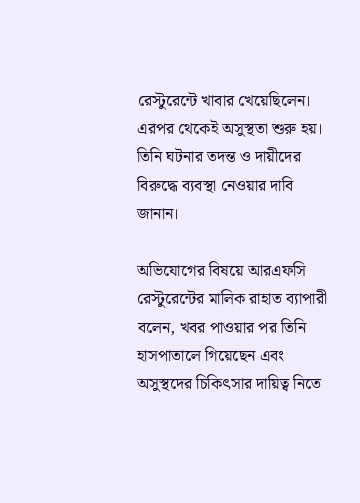রেস্টুরেন্টে খাবার খেয়েছিলেন। এরপর থেকেই অসুস্থতা শুরু হয়। তিনি ঘটনার তদন্ত ও দায়ীদের বিরুদ্ধে ব্যবস্থা নেওয়ার দাবি জানান।

অভিযোগের বিষয়ে আরএফসি রেস্টুরেন্টের মালিক রাহাত ব্যাপারী বলেন, খবর পাওয়ার পর তিনি হাসপাতালে গিয়েছেন এবং অসুস্থদের চিকিৎসার দায়িত্ব নিতে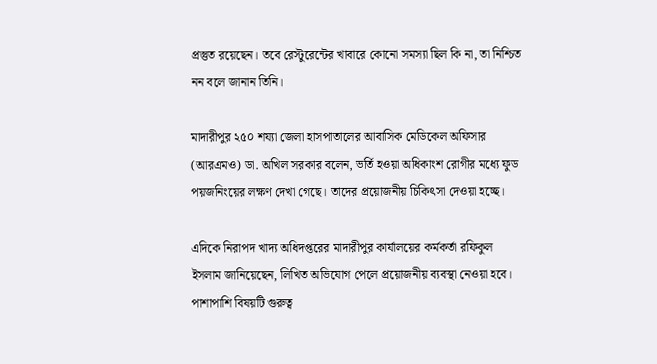প্রস্তুত রয়েছেন। তবে রেস্টুরেন্টের খাবারে কোনো সমস্যা ছিল কি না, তা নিশ্চিত নন বলে জানান তিনি।

মাদারীপুর ২৫০ শয্যা জেলা হাসপাতালের আবাসিক মেডিকেল অফিসার (আরএমও) ডা. অখিল সরকার বলেন, ভর্তি হওয়া অধিকাংশ রোগীর মধ্যে ফুড পয়জনিংয়ের লক্ষণ দেখা গেছে। তাদের প্রয়োজনীয় চিকিৎসা দেওয়া হচ্ছে।

এদিকে নিরাপদ খাদ্য অধিদপ্তরের মাদারীপুর কার্যালয়ের কর্মকর্তা রফিকুল ইসলাম জানিয়েছেন, লিখিত অভিযোগ পেলে প্রয়োজনীয় ব্যবস্থা নেওয়া হবে। পাশাপাশি বিষয়টি গুরুত্ব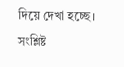দিয়ে দেখা হচ্ছে। সংশ্লিষ্ট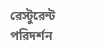রেস্টুরেন্ট পরিদর্শন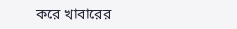করে খাবারের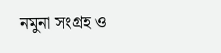নমুনা সংগ্রহ ও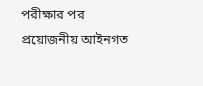পরীক্ষার পর প্রয়োজনীয় আইনগত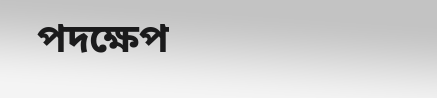পদক্ষেপ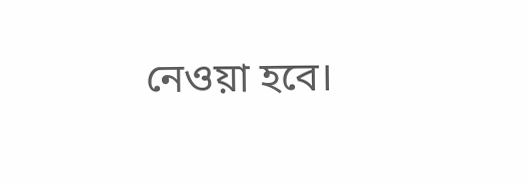নেওয়া হবে।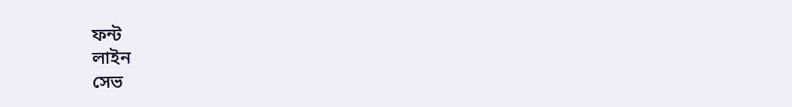ফন্ট
লাইন
সেভ